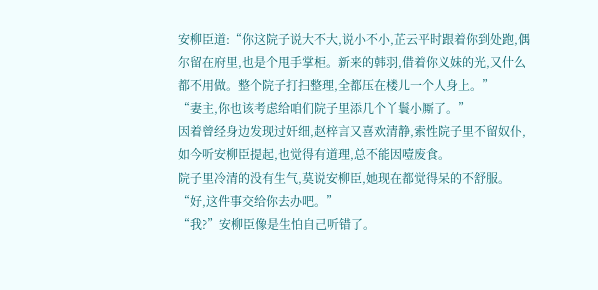安柳臣道:“你这院子说大不大,说小不小,芷云平时跟着你到处跑,偶尔留在府里,也是个甩手掌柜。新来的韩羽,借着你义妹的光,又什么都不用做。整个院子打扫整理,全都压在楼儿一个人身上。”
“妻主,你也该考虑给咱们院子里添几个丫鬟小厮了。”
因着曾经身边发现过奸细,赵梓言又喜欢清静,索性院子里不留奴仆,如今听安柳臣提起,也觉得有道理,总不能因噎废食。
院子里冷清的没有生气,莫说安柳臣,她现在都觉得呆的不舒服。
“好,这件事交给你去办吧。”
“我?”安柳臣像是生怕自己听错了。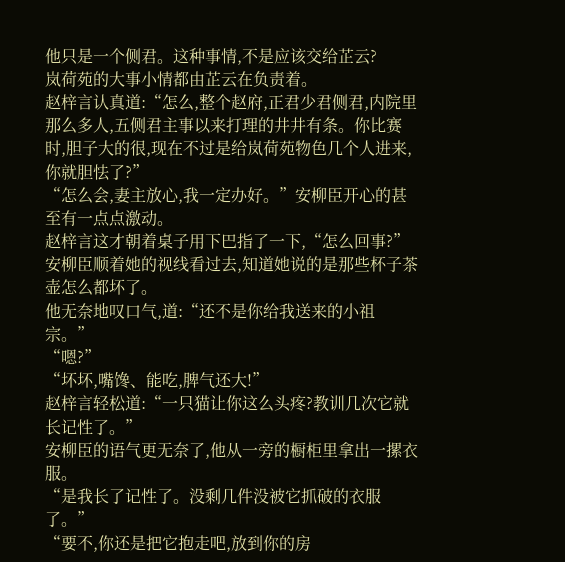他只是一个侧君。这种事情,不是应该交给芷云?
岚荷苑的大事小情都由芷云在负责着。
赵梓言认真道:“怎么,整个赵府,正君少君侧君,内院里那么多人,五侧君主事以来打理的井井有条。你比赛时,胆子大的很,现在不过是给岚荷苑物色几个人进来,你就胆怯了?”
“怎么会,妻主放心,我一定办好。”安柳臣开心的甚至有一点点激动。
赵梓言这才朝着桌子用下巴指了一下,“怎么回事?”
安柳臣顺着她的视线看过去,知道她说的是那些杯子茶壶怎么都坏了。
他无奈地叹口气,道:“还不是你给我送来的小祖宗。”
“嗯?”
“坏坏,嘴馋、能吃,脾气还大!”
赵梓言轻松道:“一只猫让你这么头疼?教训几次它就长记性了。”
安柳臣的语气更无奈了,他从一旁的橱柜里拿出一摞衣服。
“是我长了记性了。没剩几件没被它抓破的衣服了。”
“要不,你还是把它抱走吧,放到你的房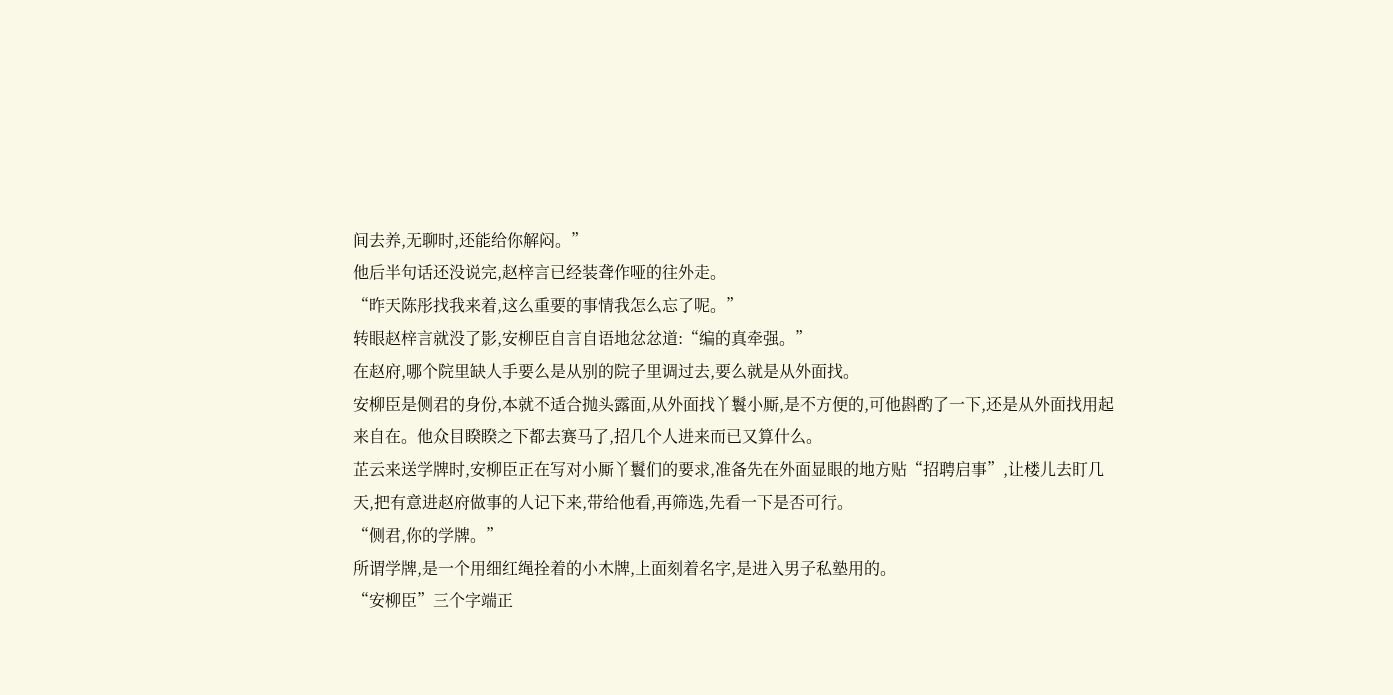间去养,无聊时,还能给你解闷。”
他后半句话还没说完,赵梓言已经装聋作哑的往外走。
“昨天陈彤找我来着,这么重要的事情我怎么忘了呢。”
转眼赵梓言就没了影,安柳臣自言自语地忿忿道:“编的真牵强。”
在赵府,哪个院里缺人手要么是从别的院子里调过去,要么就是从外面找。
安柳臣是侧君的身份,本就不适合抛头露面,从外面找丫鬟小厮,是不方便的,可他斟酌了一下,还是从外面找用起来自在。他众目睽睽之下都去赛马了,招几个人进来而已又算什么。
芷云来送学牌时,安柳臣正在写对小厮丫鬟们的要求,准备先在外面显眼的地方贴“招聘启事”,让楼儿去盯几天,把有意进赵府做事的人记下来,带给他看,再筛选,先看一下是否可行。
“侧君,你的学牌。”
所谓学牌,是一个用细红绳拴着的小木牌,上面刻着名字,是进入男子私塾用的。
“安柳臣”三个字端正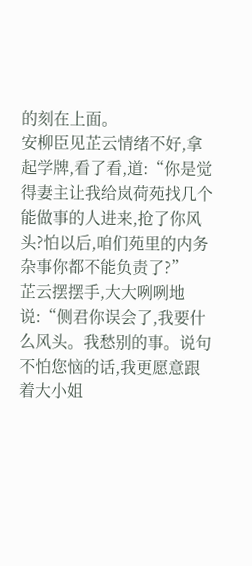的刻在上面。
安柳臣见芷云情绪不好,拿起学牌,看了看,道:“你是觉得妻主让我给岚荷苑找几个能做事的人进来,抢了你风头?怕以后,咱们苑里的内务杂事你都不能负责了?”
芷云摆摆手,大大咧咧地说:“侧君你误会了,我要什么风头。我愁别的事。说句不怕您恼的话,我更愿意跟着大小姐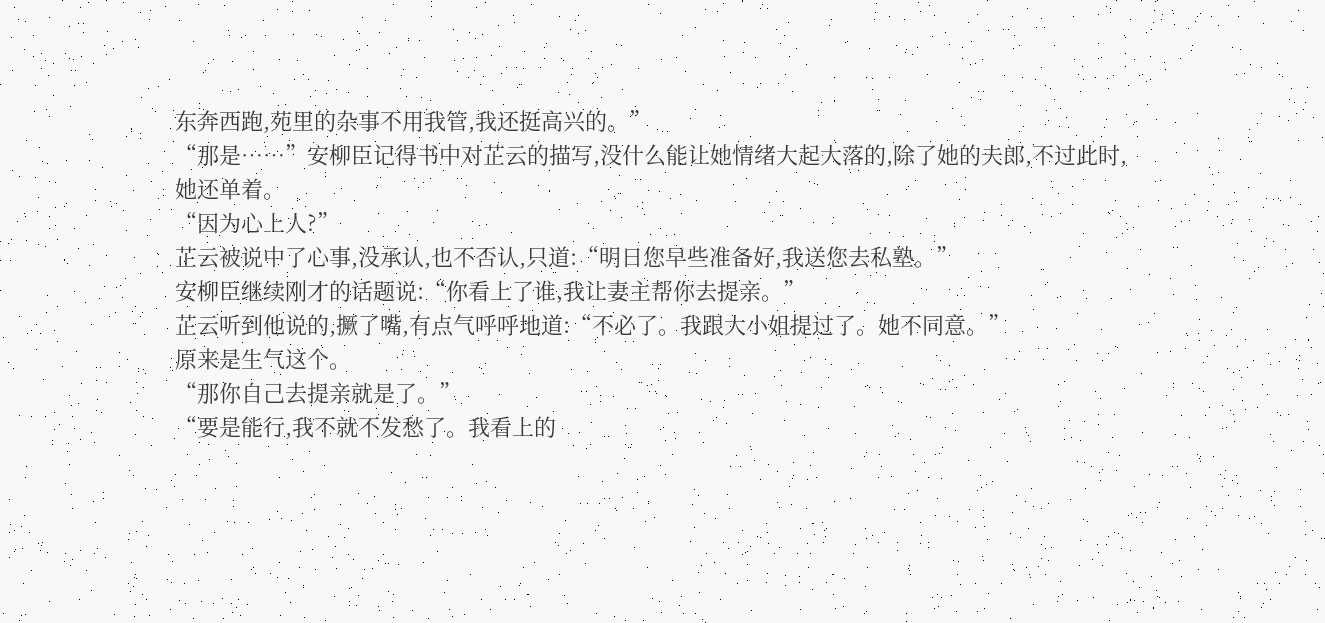东奔西跑,苑里的杂事不用我管,我还挺高兴的。”
“那是……”安柳臣记得书中对芷云的描写,没什么能让她情绪大起大落的,除了她的夫郎,不过此时,她还单着。
“因为心上人?”
芷云被说中了心事,没承认,也不否认,只道:“明日您早些准备好,我送您去私塾。”
安柳臣继续刚才的话题说:“你看上了谁,我让妻主帮你去提亲。”
芷云听到他说的,撅了嘴,有点气呼呼地道:“不必了。我跟大小姐提过了。她不同意。”
原来是生气这个。
“那你自己去提亲就是了。”
“要是能行,我不就不发愁了。我看上的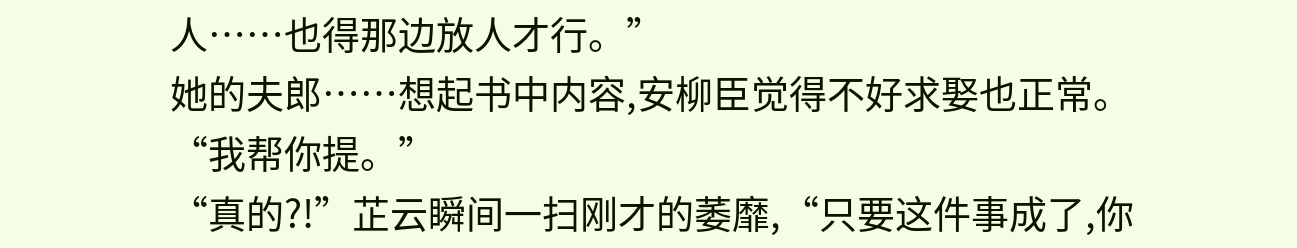人……也得那边放人才行。”
她的夫郎……想起书中内容,安柳臣觉得不好求娶也正常。
“我帮你提。”
“真的?!”芷云瞬间一扫刚才的萎靡,“只要这件事成了,你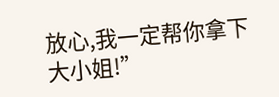放心,我一定帮你拿下大小姐!”